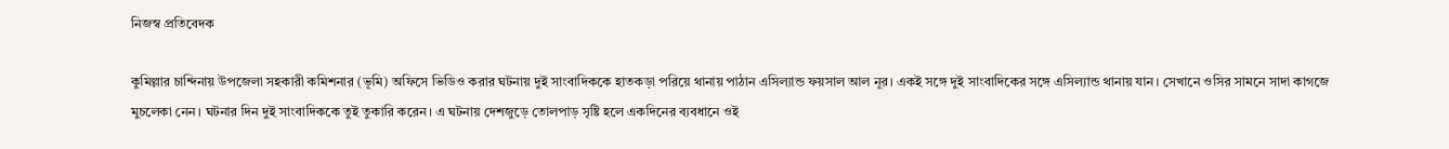নিজস্ব প্রতিবেদক

কুমিল্লার চান্দিনায় উপজেলা সহকারী কমিশনার (ভূমি) অফিসে ভিডিও করার ঘটনায় দুই সাংবাদিককে হাতকড়া পরিয়ে থানায় পাঠান এসিল্যান্ড ফয়সাল আল নূর। একই সঙ্গে দুই সাংবাদিকের সঙ্গে এসিল্যান্ড থানায় যান। সেখানে ওসির সামনে সাদা কাগজে মুচলেকা নেন। ঘটনার দিন দুই সাংবাদিককে তুই তুকারি করেন। এ ঘটনায় দেশজুড়ে তোলপাড় সৃষ্টি হলে একদিনের ব্যবধানে ওই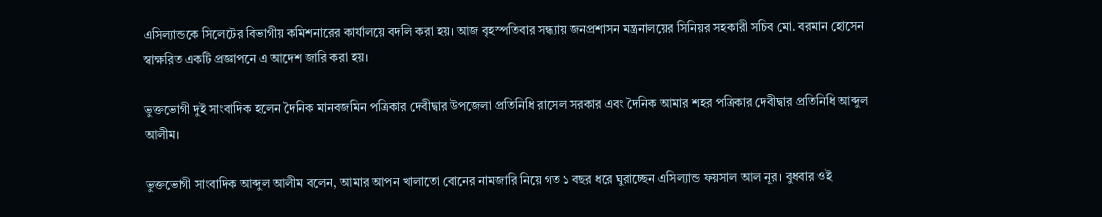এসিল্যান্ডকে সিলেটের বিভাগীয় কমিশনারের কার্যালয়ে বদলি করা হয়। আজ বৃহস্পতিবার সন্ধ্যায় জনপ্রশাসন মন্ত্রনালয়ের সিনিয়র সহকারী সচিব মো. বরমান হোসেন স্বাক্ষরিত একটি প্রজ্ঞাপনে এ আদেশ জারি করা হয়।

ভুক্তভোগী দুই সাংবাদিক হলেন দৈনিক মানবজমিন পত্রিকার দেবীদ্বার উপজেলা প্রতিনিধি রাসেল সরকার এবং দৈনিক আমার শহর পত্রিকার দেবীদ্বার প্রতিনিধি আব্দুল আলীম।

ভুক্তভোগী সাংবাদিক আব্দুল আলীম বলেন, আমার আপন খালাতো বোনের নামজারি নিয়ে গত ১ বছর ধরে ঘুরাচ্ছেন এসিল্যান্ড ফয়সাল আল নূর। বুধবার ওই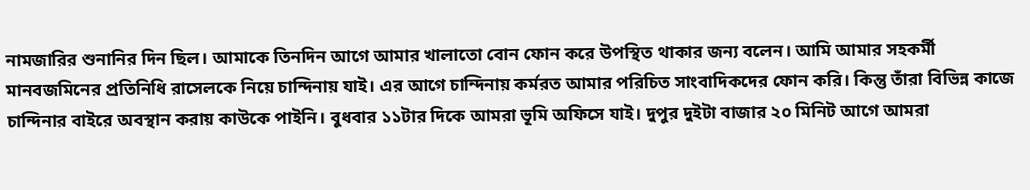নামজারির শুনানির দিন ছিল। আমাকে তিনদিন আগে আমার খালাতো বোন ফোন করে উপস্থিত থাকার জন্য বলেন। আমি আমার সহকর্মী মানবজমিনের প্রতিনিধি রাসেলকে নিয়ে চান্দিনায় যাই। এর আগে চান্দিনায় কর্মরত আমার পরিচিত সাংবাদিকদের ফোন করি। কিন্তু তাঁরা বিভিন্ন কাজে চান্দিনার বাইরে অবস্থান করায় কাউকে পাইনি। বুধবার ১১টার দিকে আমরা ভূমি অফিসে যাই। দুপুর দুইটা বাজার ২০ মিনিট আগে আমরা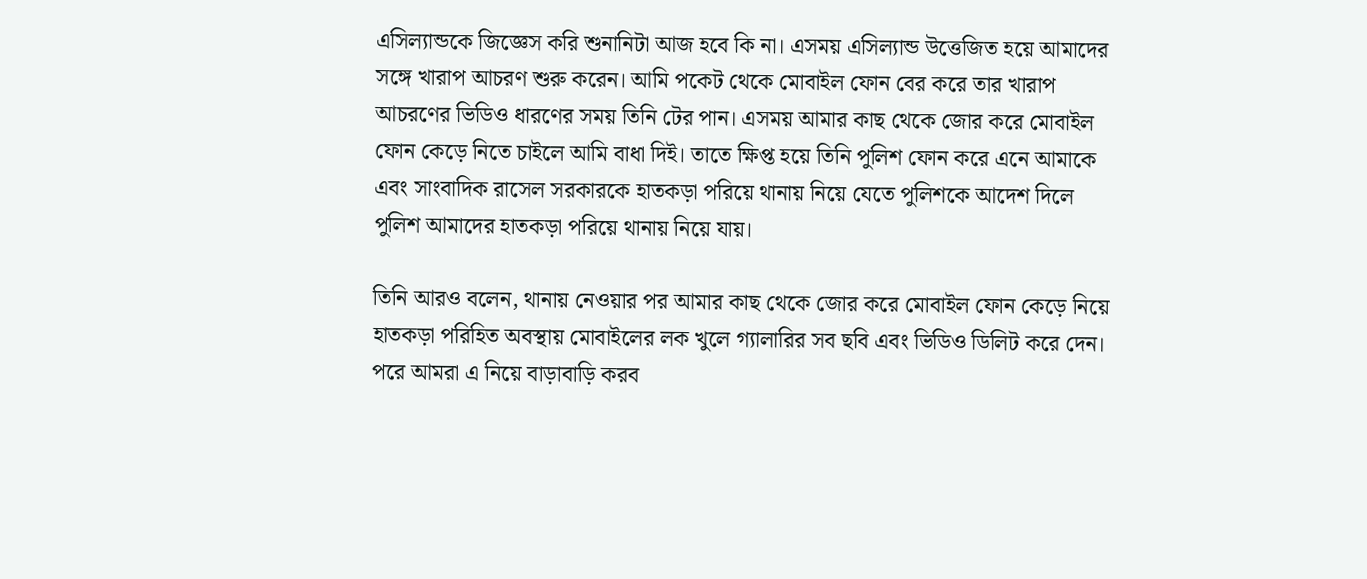এসিল্যান্ডকে জিজ্ঞেস করি শুনানিটা আজ হবে কি না। এসময় এসিল্যান্ড উত্তেজিত হয়ে আমাদের সঙ্গে খারাপ আচরণ শুরু করেন। আমি পকেট থেকে মোবাইল ফোন বের করে তার খারাপ আচরণের ভিডিও ধারণের সময় তিনি টের পান। এসময় আমার কাছ থেকে জোর করে মোবাইল ফোন কেড়ে নিতে চাইলে আমি বাধা দিই। তাতে ক্ষিপ্ত হয়ে তিনি পুলিশ ফোন করে এনে আমাকে এবং সাংবাদিক রাসেল সরকারকে হাতকড়া পরিয়ে থানায় নিয়ে যেতে পুলিশকে আদেশ দিলে পুলিশ আমাদের হাতকড়া পরিয়ে থানায় নিয়ে যায়।

তিনি আরও বলেন, থানায় নেওয়ার পর আমার কাছ থেকে জোর করে মোবাইল ফোন কেড়ে নিয়ে হাতকড়া পরিহিত অবস্থায় মোবাইলের লক খুলে গ্যালারির সব ছবি এবং ভিডিও ডিলিট করে দেন। পরে আমরা এ নিয়ে বাড়াবাড়ি করব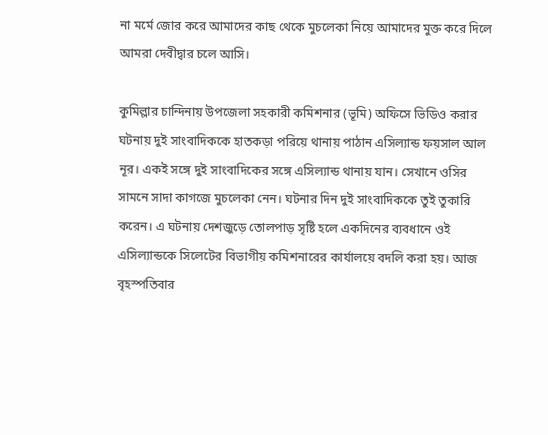না মর্মে জোর করে আমাদের কাছ থেকে মুচলেকা নিয়ে আমাদের মুক্ত করে দিলে আমরা দেবীদ্বার চলে আসি।

কুমিল্লার চান্দিনায় উপজেলা সহকারী কমিশনার (ভূমি) অফিসে ভিডিও করার ঘটনায় দুই সাংবাদিককে হাতকড়া পরিয়ে থানায় পাঠান এসিল্যান্ড ফয়সাল আল নূর। একই সঙ্গে দুই সাংবাদিকের সঙ্গে এসিল্যান্ড থানায় যান। সেখানে ওসির সামনে সাদা কাগজে মুচলেকা নেন। ঘটনার দিন দুই সাংবাদিককে তুই তুকারি করেন। এ ঘটনায় দেশজুড়ে তোলপাড় সৃষ্টি হলে একদিনের ব্যবধানে ওই এসিল্যান্ডকে সিলেটের বিভাগীয় কমিশনারের কার্যালয়ে বদলি করা হয়। আজ বৃহস্পতিবার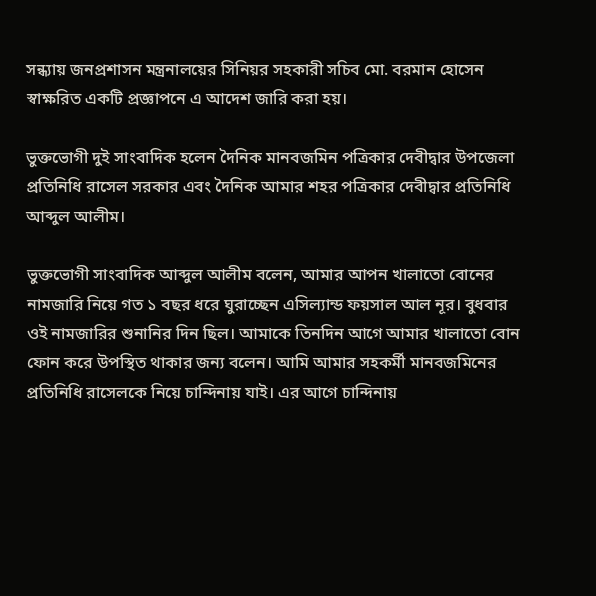সন্ধ্যায় জনপ্রশাসন মন্ত্রনালয়ের সিনিয়র সহকারী সচিব মো. বরমান হোসেন স্বাক্ষরিত একটি প্রজ্ঞাপনে এ আদেশ জারি করা হয়।

ভুক্তভোগী দুই সাংবাদিক হলেন দৈনিক মানবজমিন পত্রিকার দেবীদ্বার উপজেলা প্রতিনিধি রাসেল সরকার এবং দৈনিক আমার শহর পত্রিকার দেবীদ্বার প্রতিনিধি আব্দুল আলীম।

ভুক্তভোগী সাংবাদিক আব্দুল আলীম বলেন, আমার আপন খালাতো বোনের নামজারি নিয়ে গত ১ বছর ধরে ঘুরাচ্ছেন এসিল্যান্ড ফয়সাল আল নূর। বুধবার ওই নামজারির শুনানির দিন ছিল। আমাকে তিনদিন আগে আমার খালাতো বোন ফোন করে উপস্থিত থাকার জন্য বলেন। আমি আমার সহকর্মী মানবজমিনের প্রতিনিধি রাসেলকে নিয়ে চান্দিনায় যাই। এর আগে চান্দিনায়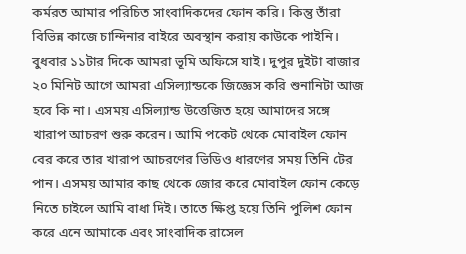কর্মরত আমার পরিচিত সাংবাদিকদের ফোন করি। কিন্তু তাঁরা বিভিন্ন কাজে চান্দিনার বাইরে অবস্থান করায় কাউকে পাইনি। বুধবার ১১টার দিকে আমরা ভূমি অফিসে যাই। দুপুর দুইটা বাজার ২০ মিনিট আগে আমরা এসিল্যান্ডকে জিজ্ঞেস করি শুনানিটা আজ হবে কি না। এসময় এসিল্যান্ড উত্তেজিত হয়ে আমাদের সঙ্গে খারাপ আচরণ শুরু করেন। আমি পকেট থেকে মোবাইল ফোন বের করে তার খারাপ আচরণের ভিডিও ধারণের সময় তিনি টের পান। এসময় আমার কাছ থেকে জোর করে মোবাইল ফোন কেড়ে নিতে চাইলে আমি বাধা দিই। তাতে ক্ষিপ্ত হয়ে তিনি পুলিশ ফোন করে এনে আমাকে এবং সাংবাদিক রাসেল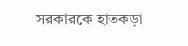সরকারকে হাতকড়া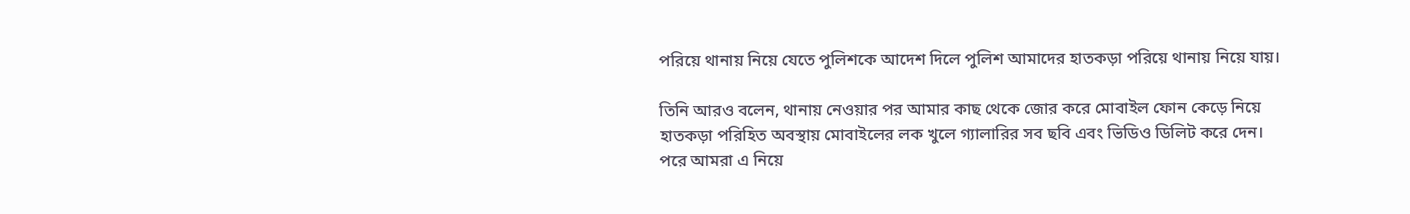পরিয়ে থানায় নিয়ে যেতে পুলিশকে আদেশ দিলে পুলিশ আমাদের হাতকড়া পরিয়ে থানায় নিয়ে যায়।

তিনি আরও বলেন, থানায় নেওয়ার পর আমার কাছ থেকে জোর করে মোবাইল ফোন কেড়ে নিয়ে হাতকড়া পরিহিত অবস্থায় মোবাইলের লক খুলে গ্যালারির সব ছবি এবং ভিডিও ডিলিট করে দেন। পরে আমরা এ নিয়ে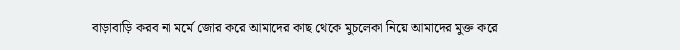বাড়াবাড়ি করব না মর্মে জোর করে আমাদের কাছ থেকে মুচলেকা নিয়ে আমাদের মুক্ত করে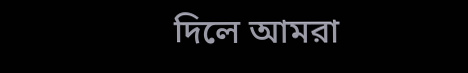দিলে আমরা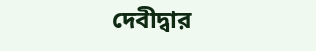দেবীদ্বার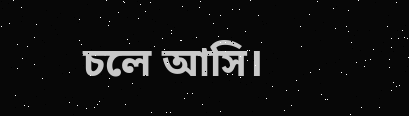চলে আসি।